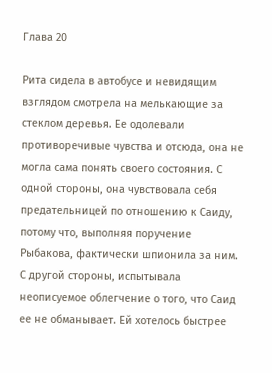Глава 20

Рита сидела в автобусе и невидящим взглядом смотрела на мелькающие за стеклом деревья. Ее одолевали противоречивые чувства и отсюда, она не могла сама понять своего состояния. С одной стороны, она чувствовала себя предательницей по отношению к Саиду, потому что, выполняя поручение Рыбакова, фактически шпионила за ним. С другой стороны, испытывала неописуемое облегчение о того, что Саид ее не обманывает. Ей хотелось быстрее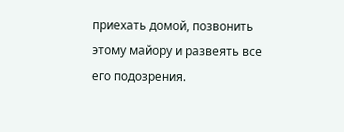приехать домой, позвонить этому майору и развеять все его подозрения.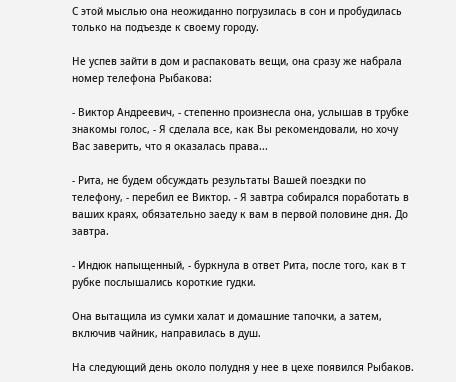С этой мыслью она неожиданно погрузилась в сон и пробудилась только на подъезде к своему городу.

Не успев зайти в дом и распаковать вещи, она сразу же набрала номер телефона Рыбакова:

- Виктор Андреевич, - степенно произнесла она, услышав в трубке знакомы голос, - Я сделала все, как Вы рекомендовали, но хочу Вас заверить, что я оказалась права...

- Рита, не будем обсуждать результаты Вашей поездки по телефону, - перебил ее Виктор. - Я завтра собирался поработать в ваших краях, обязательно заеду к вам в первой половине дня. До завтра.

- Индюк напыщенный, - буркнула в ответ Рита, после того, как в т рубке послышались короткие гудки.

Она вытащила из сумки халат и домашние тапочки, а затем, включив чайник, направилась в душ.

На следующий день около полудня у нее в цехе появился Рыбаков.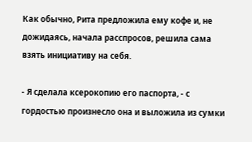Как обычно, Рита предложила ему кофе и, не дожидаясь, начала расспросов, решила сама взять инициативу на себя.

- Я сделала ксерокопию его паспорта, - с гордостью произнесло она и выложила из сумки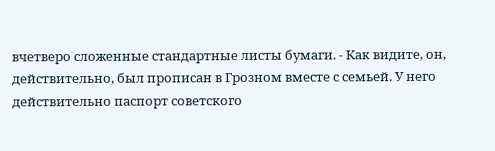вчетверо сложенные стандартные листы бумаги. - Как видите, он, действительно, был прописан в Грозном вместе с семьей. У него действительно паспорт советского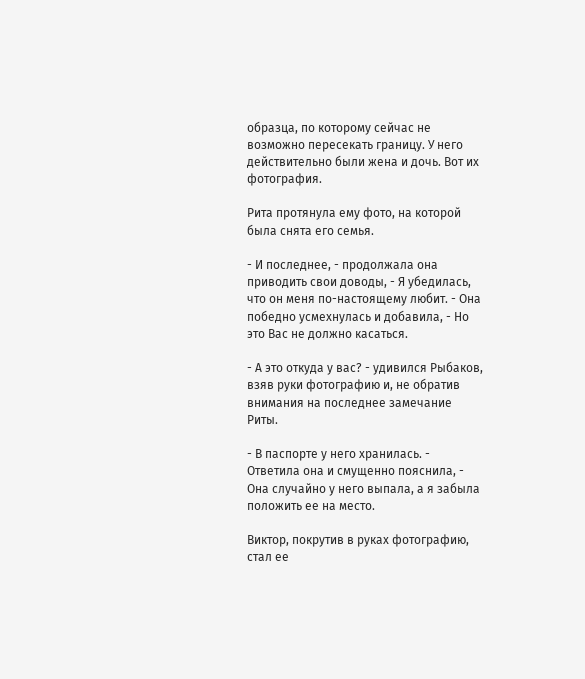образца, по которому сейчас не возможно пересекать границу. У него действительно были жена и дочь. Вот их фотография.

Рита протянула ему фото, на которой была снята его семья.

- И последнее, - продолжала она приводить свои доводы, - Я убедилась, что он меня по-настоящему любит. - Она победно усмехнулась и добавила, - Но это Вас не должно касаться.

- А это откуда у вас? - удивился Рыбаков, взяв руки фотографию и, не обратив внимания на последнее замечание Риты.

- В паспорте у него хранилась. - Ответила она и смущенно пояснила, - Она случайно у него выпала, а я забыла положить ее на место.

Виктор, покрутив в руках фотографию, стал ее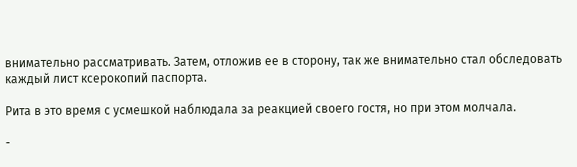внимательно рассматривать. Затем, отложив ее в сторону, так же внимательно стал обследовать каждый лист ксерокопий паспорта.

Рита в это время с усмешкой наблюдала за реакцией своего гостя, но при этом молчала.

-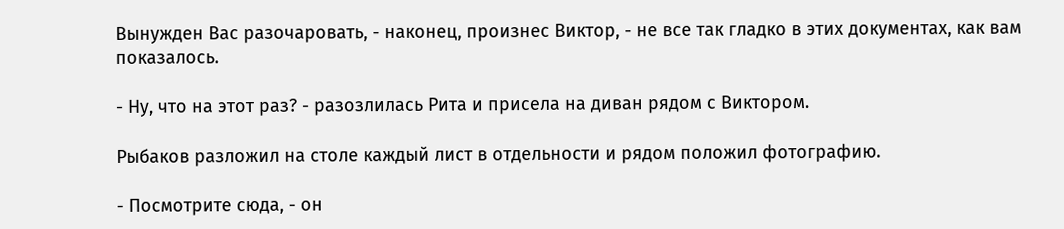Вынужден Вас разочаровать, - наконец, произнес Виктор, - не все так гладко в этих документах, как вам показалось.

- Ну, что на этот раз? - разозлилась Рита и присела на диван рядом с Виктором.

Рыбаков разложил на столе каждый лист в отдельности и рядом положил фотографию.

- Посмотрите сюда, - он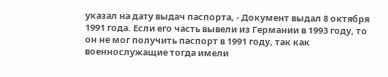указал на дату выдач паспорта, - Документ выдал 8 октября 1991 года. Если его часть вывели из Германии в 1993 году, то он не мог получить паспорт в 1991 году, так как военнослужащие тогда имели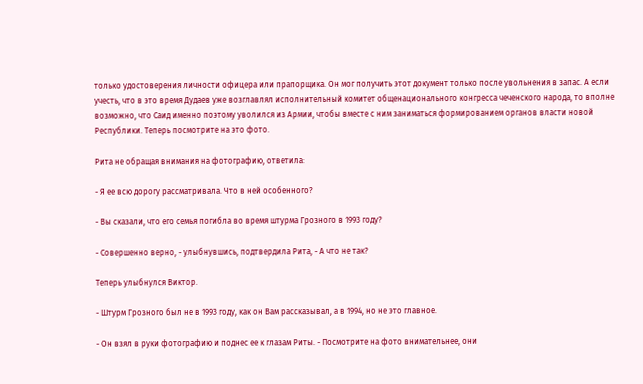только удостоверения личности офицера или прапорщика. Он мог получить этот документ только после увольнения в запас. А если учесть, что в это время Дудаев уже возглавлял исполнительный комитет общенационального конгресса чеченского народа, то вполне возможно, что Саид именно поэтому уволился из Армии, чтобы вместе с ним заниматься формированием органов власти новой Республики. Теперь посмотрите на это фото.

Рита не обращая внимания на фотографию, ответила:

- Я ее всю дорогу рассматривала. Что в ней особенного?

- Вы сказали, что его семья погибла во время штурма Грозного в 1993 году?

- Совершенно верно, - улыбнувшись, подтвердила Рита, - А что не так?

Теперь улыбнулся Виктор.

- Штурм Грозного был не в 1993 году, как он Вам рассказывал, а в 1994, но не это главное.

- Он взял в руки фотографию и поднес ее к глазам Риты. - Посмотрите на фото внимательнее, они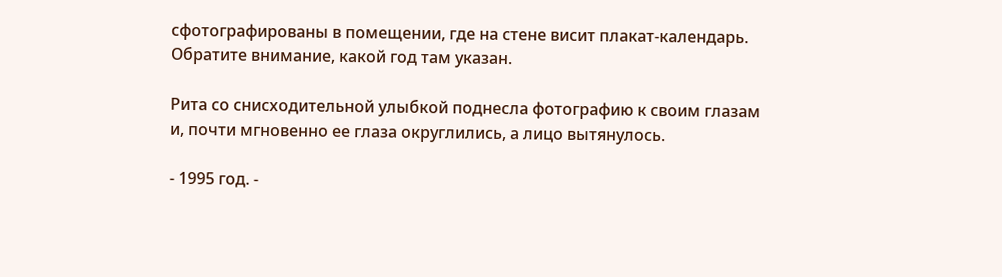сфотографированы в помещении, где на стене висит плакат-календарь. Обратите внимание, какой год там указан.

Рита со снисходительной улыбкой поднесла фотографию к своим глазам и, почти мгновенно ее глаза округлились, а лицо вытянулось.

- 1995 год. -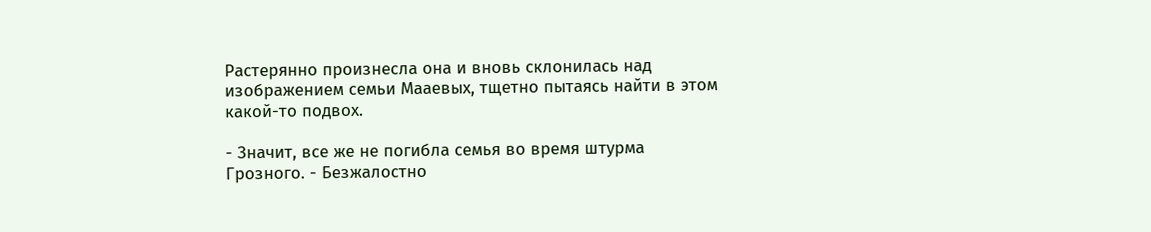Растерянно произнесла она и вновь склонилась над изображением семьи Мааевых, тщетно пытаясь найти в этом какой-то подвох.

- Значит, все же не погибла семья во время штурма Грозного. - Безжалостно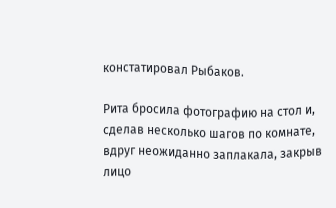констатировал Рыбаков.

Рита бросила фотографию на стол и, сделав несколько шагов по комнате, вдруг неожиданно заплакала, закрыв лицо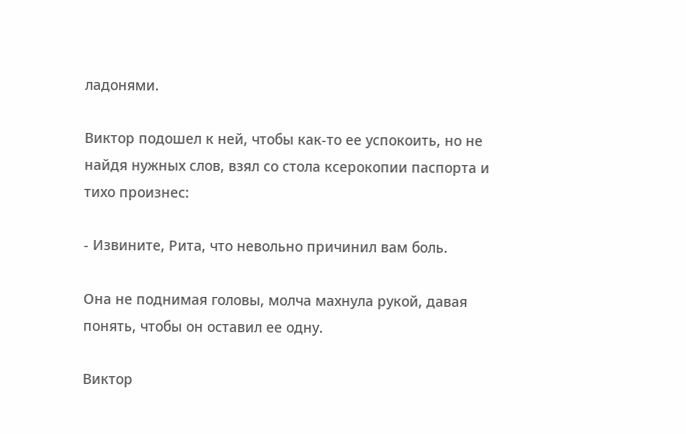ладонями.

Виктор подошел к ней, чтобы как-то ее успокоить, но не найдя нужных слов, взял со стола ксерокопии паспорта и тихо произнес:

- Извините, Рита, что невольно причинил вам боль.

Она не поднимая головы, молча махнула рукой, давая понять, чтобы он оставил ее одну.

Виктор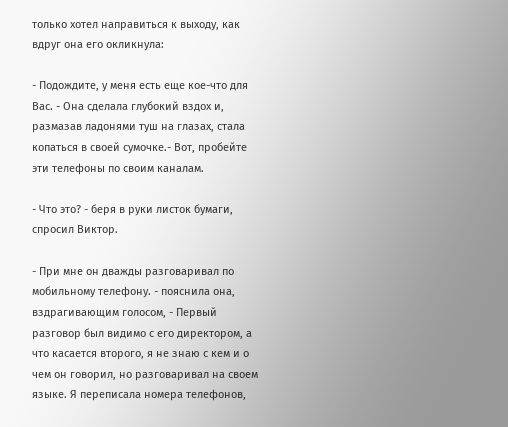только хотел направиться к выходу, как вдруг она его окликнула:

- Подождите, у меня есть еще кое-что для Вас. - Она сделала глубокий вздох и, размазав ладонями туш на глазах, стала копаться в своей сумочке.- Вот, пробейте эти телефоны по своим каналам.

- Что это? - беря в руки листок бумаги, спросил Виктор.

- При мне он дважды разговаривал по мобильному телефону. - пояснила она, вздрагивающим голосом, - Первый разговор был видимо с его директором, а что касается второго, я не знаю с кем и о чем он говорил, но разговаривал на своем языке. Я переписала номера телефонов,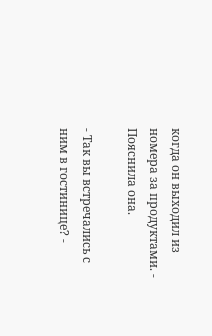когда он выходил из номера за продуктами. - Пояснила она.

- Так вы встречались с ним в гостинице? -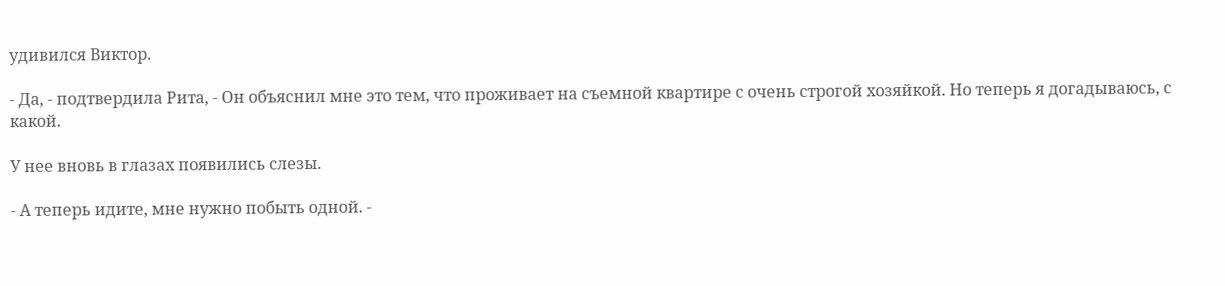удивился Виктор.

- Да, - подтвердила Рита, - Он объяснил мне это тем, что проживает на съемной квартире с очень строгой хозяйкой. Но теперь я догадываюсь, с какой.

У нее вновь в глазах появились слезы.

- А теперь идите, мне нужно побыть одной. -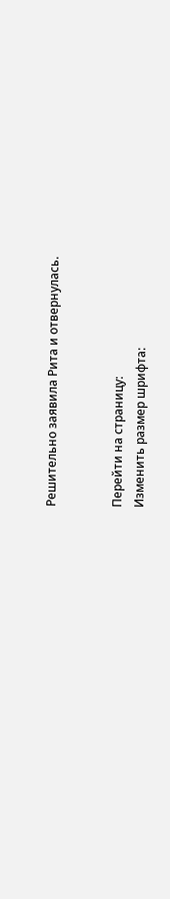Решительно заявила Рита и отвернулась.


Перейти на страницу:
Изменить размер шрифта: